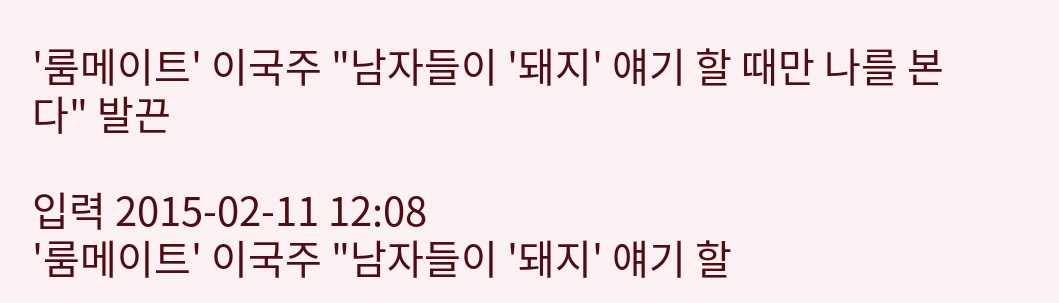'룸메이트' 이국주 "남자들이 '돼지' 얘기 할 때만 나를 본다" 발끈

입력 2015-02-11 12:08
'룸메이트' 이국주 "남자들이 '돼지' 얘기 할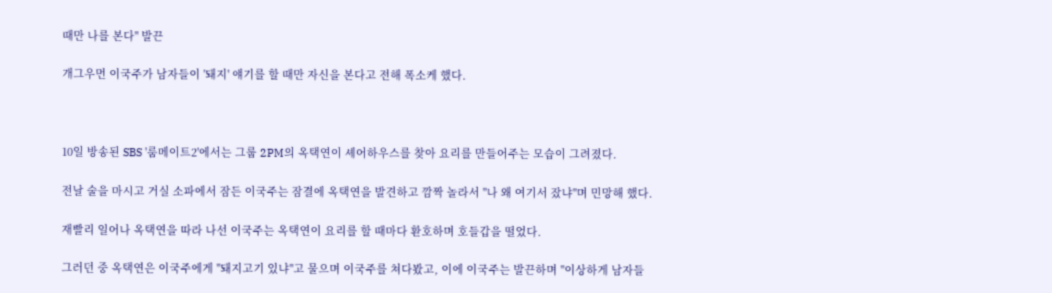때만 나를 본다" 발끈

개그우먼 이국주가 남자들이 '돼지' 얘기를 할 때만 자신을 본다고 전해 폭소케 했다.



10일 방송된 SBS '룸메이트2'에서는 그룹 2PM의 옥택연이 셰어하우스를 찾아 요리를 만들어주는 모습이 그려졌다.

전날 술을 마시고 거실 소파에서 잠든 이국주는 잠결에 옥택연을 발견하고 깜짝 놀라서 "나 왜 여기서 잤냐"며 민망해 했다.

재빨리 일어나 옥택연을 따라 나선 이국주는 옥택연이 요리를 할 때마다 환호하며 호들갑을 떨었다.

그러던 중 옥택연은 이국주에게 "돼지고기 있냐"고 물으며 이국주를 쳐다봤고, 이에 이국주는 발끈하며 "이상하게 남자들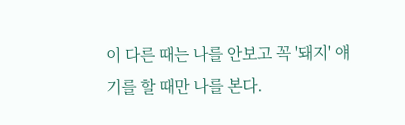이 다른 때는 나를 안보고 꼭 '돼지' 얘기를 할 때만 나를 본다.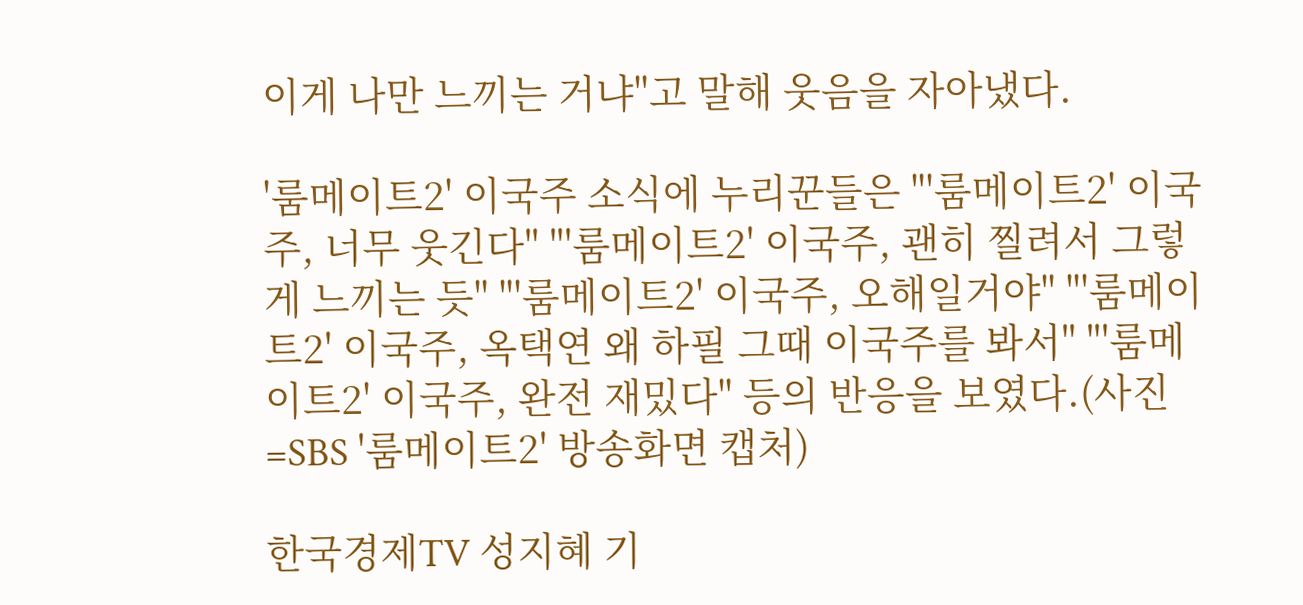이게 나만 느끼는 거냐"고 말해 웃음을 자아냈다.

'룸메이트2' 이국주 소식에 누리꾼들은 "'룸메이트2' 이국주, 너무 웃긴다" "'룸메이트2' 이국주, 괜히 찔려서 그렇게 느끼는 듯" "'룸메이트2' 이국주, 오해일거야" "'룸메이트2' 이국주, 옥택연 왜 하필 그때 이국주를 봐서" "'룸메이트2' 이국주, 완전 재밌다" 등의 반응을 보였다.(사진=SBS '룸메이트2' 방송화면 캡처)

한국경제TV 성지혜 기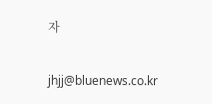자

jhjj@bluenews.co.kr